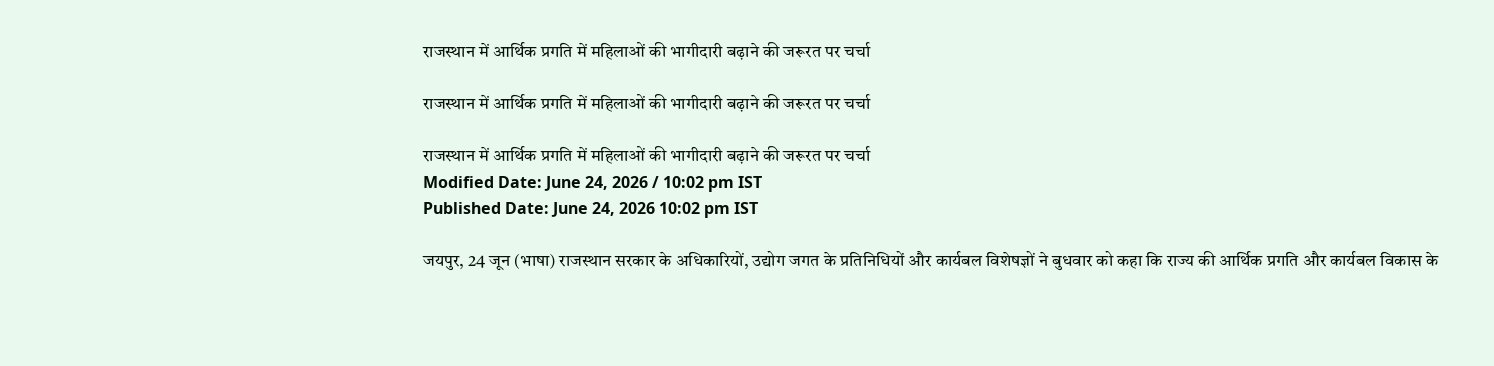राजस्थान में आर्थिक प्रगति में महिलाओं की भागीदारी बढ़ाने की जरूरत पर चर्चा

राजस्थान में आर्थिक प्रगति में महिलाओं की भागीदारी बढ़ाने की जरूरत पर चर्चा

राजस्थान में आर्थिक प्रगति में महिलाओं की भागीदारी बढ़ाने की जरूरत पर चर्चा
Modified Date: June 24, 2026 / 10:02 pm IST
Published Date: June 24, 2026 10:02 pm IST

जयपुर, 24 जून (भाषा) राजस्थान सरकार के अधिकारियों, उद्योग जगत के प्रतिनिधियों और कार्यबल विशेषज्ञों ने बुधवार को कहा कि राज्य की आर्थिक प्रगति और कार्यबल विकास के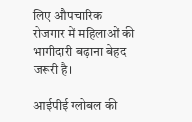लिए औपचारिक रोजगार में महिलाओं की भागीदारी बढ़ाना बेहद जरूरी है।

आईपीई ग्लोबल की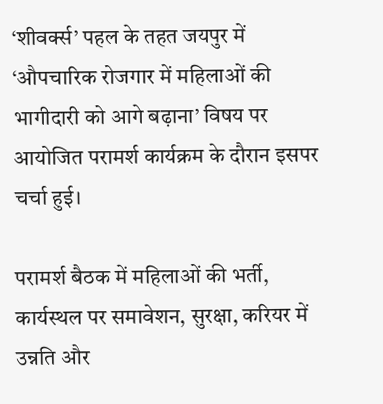‘शीवर्क्स’ पहल के तहत जयपुर में ‘औपचारिक रोजगार में महिलाओं की भागीदारी को आगे बढ़ाना’ विषय पर आयोजित परामर्श कार्यक्रम के दौरान इसपर चर्चा हुई।

परामर्श बैठक में महिलाओं की भर्ती, कार्यस्थल पर समावेशन, सुरक्षा, करियर में उन्नति और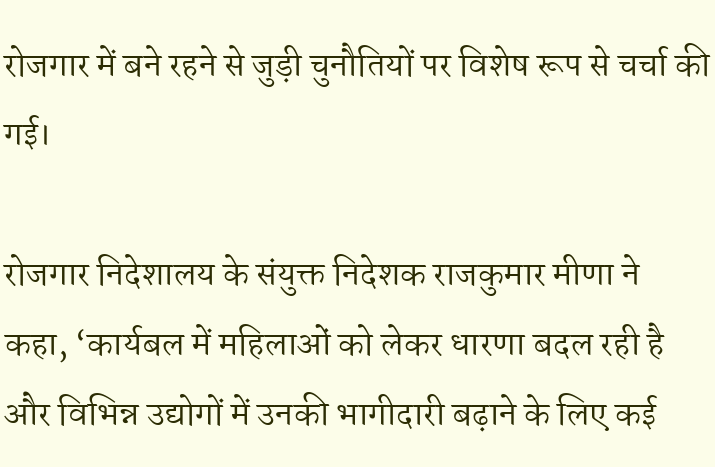रोजगार में बने रहने से जुड़ी चुनौतियों पर विशेष रूप से चर्चा की गई।

रोजगार निदेशालय के संयुक्त निदेशक राजकुमार मीणा ने कहा, ‘कार्यबल में महिलाओं को लेकर धारणा बदल रही है और विभिन्न उद्योगों में उनकी भागीदारी बढ़ाने के लिए कई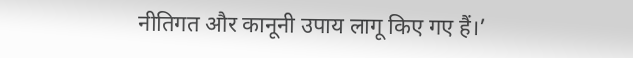नीतिगत और कानूनी उपाय लागू किए गए हैं।’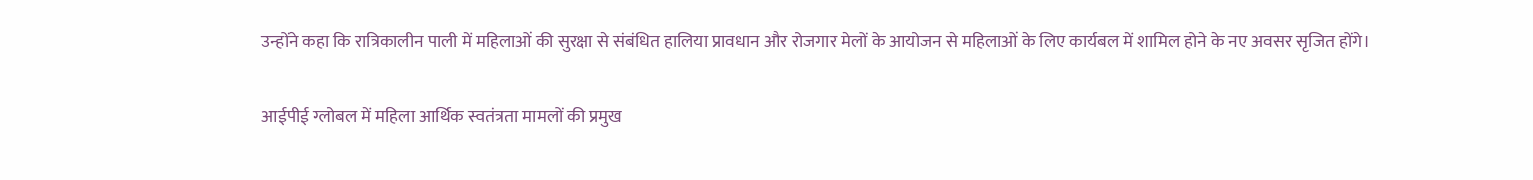उन्होंने कहा कि रात्रिकालीन पाली में महिलाओं की सुरक्षा से संबंधित हालिया प्रावधान और रोजगार मेलों के आयोजन से महिलाओं के लिए कार्यबल में शामिल होने के नए अवसर सृजित होंगे।

आईपीई ग्लोबल में महिला आर्थिक स्वतंत्रता मामलों की प्रमुख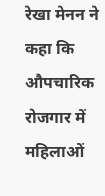रेखा मेनन ने कहा कि औपचारिक रोजगार में महिलाओं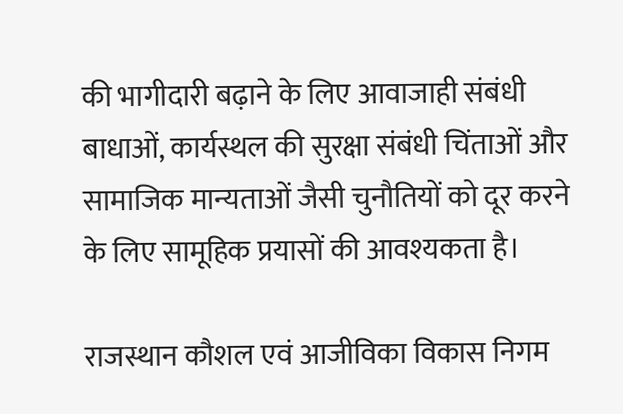की भागीदारी बढ़ाने के लिए आवाजाही संबंधी बाधाओं, कार्यस्थल की सुरक्षा संबंधी चिंताओं और सामाजिक मान्यताओं जैसी चुनौतियों को दूर करने के लिए सामूहिक प्रयासों की आवश्यकता है।

राजस्थान कौशल एवं आजीविका विकास निगम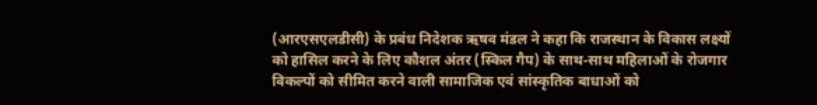(आरएसएलडीसी) के प्रबंध निदेशक ऋषव मंडल ने कहा कि राजस्थान के विकास लक्ष्यों को हासिल करने के लिए कौशल अंतर (स्किल गैप) के साथ-साथ महिलाओं के रोजगार विकल्पों को सीमित करने वाली सामाजिक एवं सांस्कृतिक बाधाओं को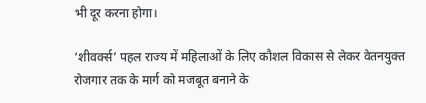भी दूर करना होगा।

‘शीवर्क्स’ पहल राज्य में महिलाओं के लिए कौशल विकास से लेकर वेतनयुक्त रोजगार तक के मार्ग को मजबूत बनाने के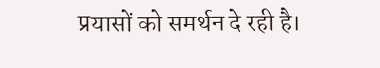प्रयासों को समर्थन दे रही है।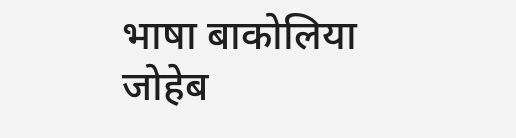भाषा बाकोलिया जोहेब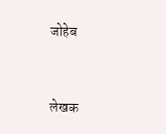जोहेब


लेखक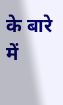के बारे में